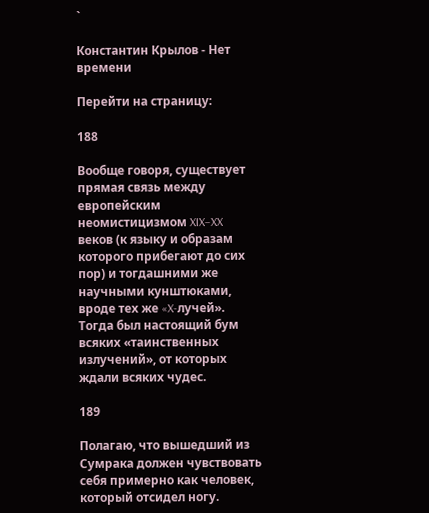`

Константин Крылов - Нет времени

Перейти на страницу:

188

Вообще говоря, существует прямая связь между европейским неомистицизмом XIX–XX веков (к языку и образам которого прибегают до сих пор) и тогдашними же научными кунштюками, вроде тех же «X-лучей». Тогда был настоящий бум всяких «таинственных излучений», от которых ждали всяких чудес.

189

Полагаю, что вышедший из Сумрака должен чувствовать себя примерно как человек, который отсидел ногу.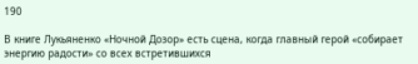190

В книге Лукьяненко «Ночной Дозор» есть сцена, когда главный герой «собирает энергию радости» со всех встретившихся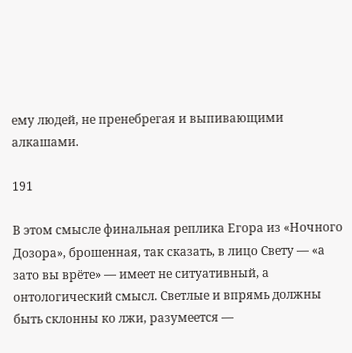ему людей, не пренебрегая и выпивающими алкашами.

191

В этом смысле финальная реплика Егора из «Ночного Дозора», брошенная, так сказать, в лицо Свету — «а зато вы врёте» — имеет не ситуативный, а онтологический смысл. Светлые и впрямь должны быть склонны ко лжи, разумеется —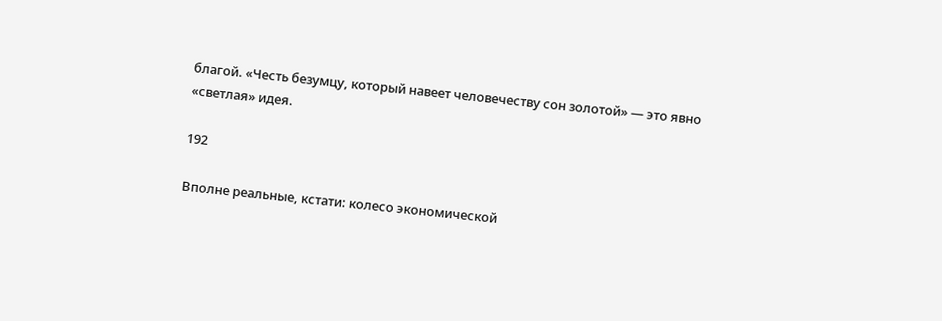благой. «Честь безумцу, который навеет человечеству сон золотой» — это явно «светлая» идея.

192

Вполне реальные, кстати: колесо экономической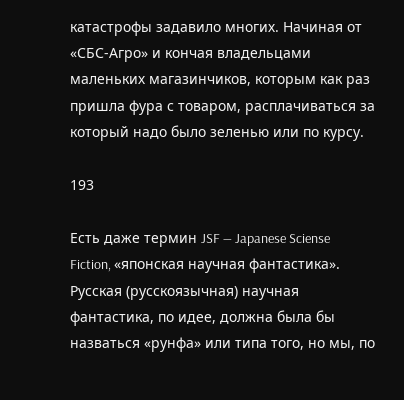катастрофы задавило многих. Начиная от «СБС-Агро» и кончая владельцами маленьких магазинчиков, которым как раз пришла фура с товаром, расплачиваться за который надо было зеленью или по курсу.

193

Есть даже термин JSF — Japanese Sciense Fiction, «японская научная фантастика». Русская (русскоязычная) научная фантастика, по идее, должна была бы назваться «рунфа» или типа того, но мы, по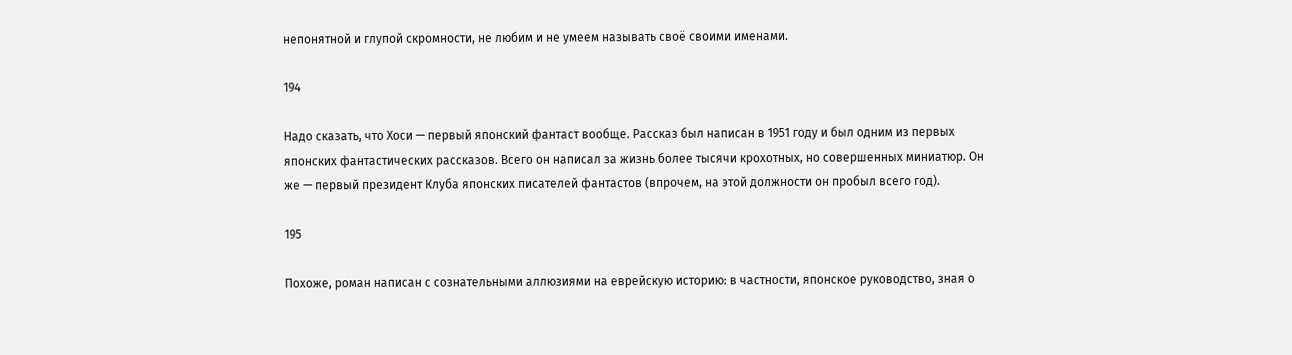непонятной и глупой скромности, не любим и не умеем называть своё своими именами.

194

Надо сказать, что Хоси — первый японский фантаст вообще. Рассказ был написан в 1951 году и был одним из первых японских фантастических рассказов. Всего он написал за жизнь более тысячи крохотных, но совершенных миниатюр. Он же — первый президент Клуба японских писателей фантастов (впрочем, на этой должности он пробыл всего год).

195

Похоже, роман написан с сознательными аллюзиями на еврейскую историю: в частности, японское руководство, зная о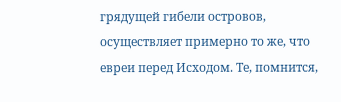грядущей гибели островов, осуществляет примерно то же, что евреи перед Исходом. Те, помнится,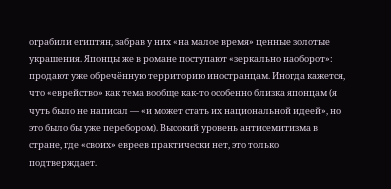ограбили египтян, забрав у них «на малое время» ценные золотые украшения. Японцы же в романе поступают «зеркально наоборот»: продают уже обречённую территорию иностранцам. Иногда кажется, что «еврейство» как тема вообще как-то особенно близка японцам (я чуть было не написал — «и может стать их национальной идеей», но это было бы уже перебором). Высокий уровень антисемитизма в стране, где «своих» евреев практически нет, это только подтверждает.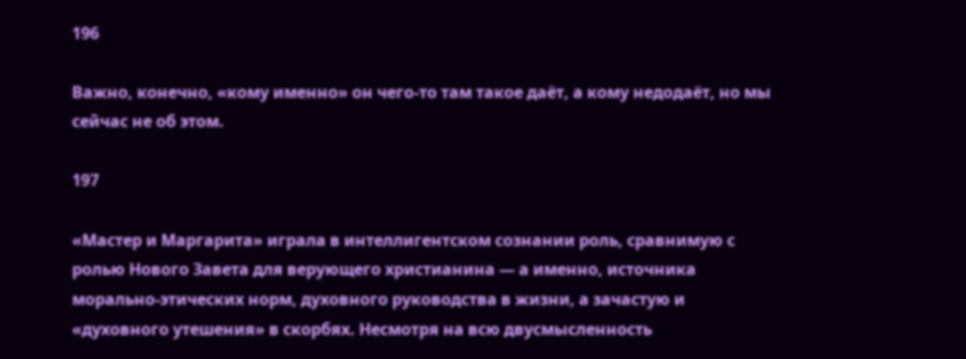196

Важно, конечно, «кому именно» он чего-то там такое даёт, а кому недодаёт, но мы сейчас не об этом.

197

«Мастер и Маргарита» играла в интеллигентском сознании роль, сравнимую с ролью Нового Завета для верующего христианина — а именно, источника морально-этических норм, духовного руководства в жизни, а зачастую и «духовного утешения» в скорбях. Несмотря на всю двусмысленность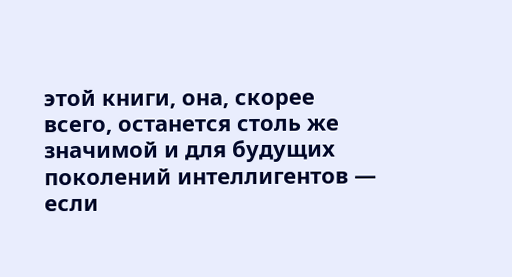этой книги, она, скорее всего, останется столь же значимой и для будущих поколений интеллигентов — если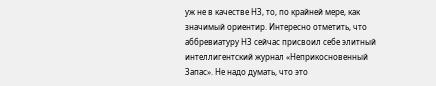уж не в качестве НЗ, то, по крайней мере, как значимый ориентир. Интересно отметить, что аббревиатуру НЗ сейчас присвоил себе элитный интеллигентский журнал «Неприкосновенный Запас». Не надо думать, что это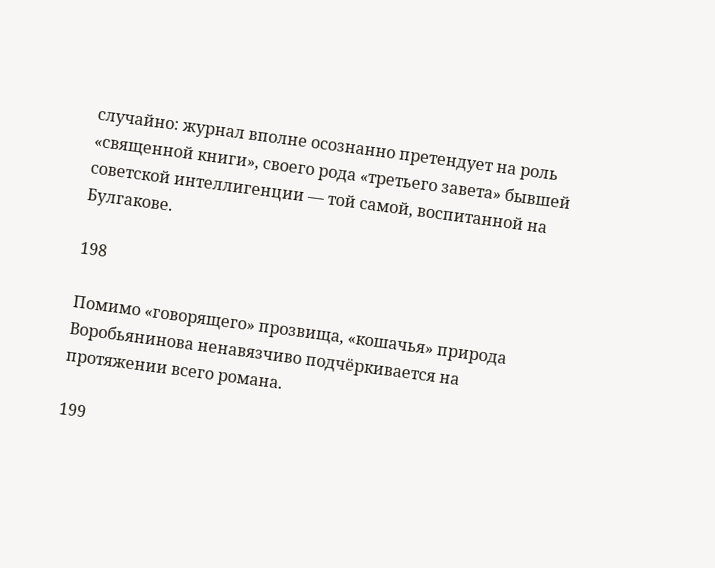случайно: журнал вполне осознанно претендует на роль «священной книги», своего рода «третьего завета» бывшей советской интеллигенции — той самой, воспитанной на Булгакове.

198

Помимо «говорящего» прозвища, «кошачья» природа Воробьянинова ненавязчиво подчёркивается на протяжении всего романа.

199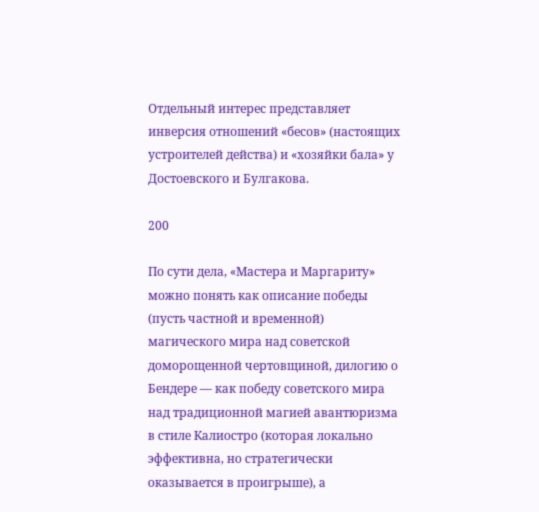Отдельный интерес представляет инверсия отношений «бесов» (настоящих устроителей действа) и «хозяйки бала» у Достоевского и Булгакова.

200

По сути дела, «Мастера и Маргариту» можно понять как описание победы (пусть частной и временной) магического мира над советской доморощенной чертовщиной, дилогию о Бендере — как победу советского мира над традиционной магией авантюризма в стиле Калиостро (которая локально эффективна, но стратегически оказывается в проигрыше), а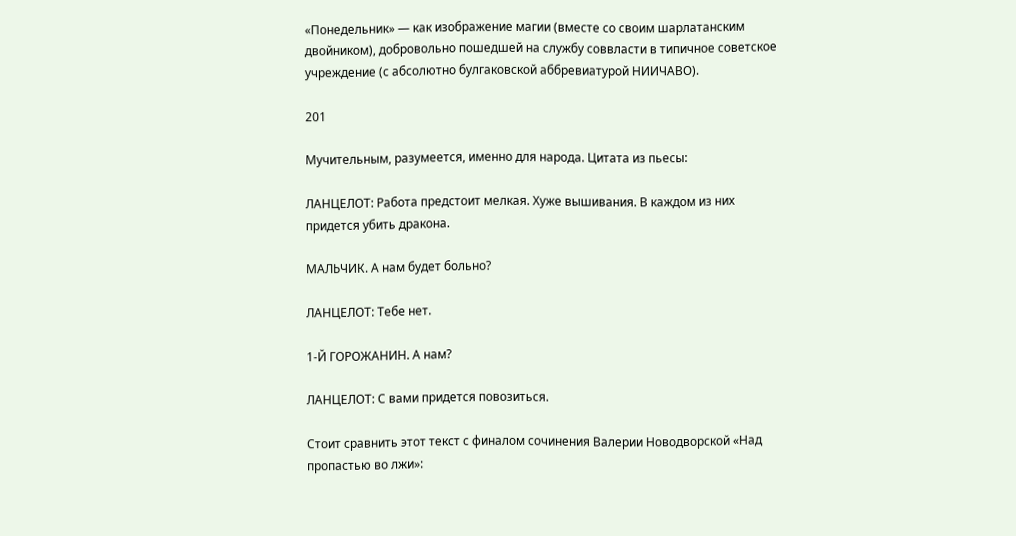«Понедельник» — как изображение магии (вместе со своим шарлатанским двойником), добровольно пошедшей на службу соввласти в типичное советское учреждение (с абсолютно булгаковской аббревиатурой НИИЧАВО).

201

Мучительным, разумеется, именно для народа. Цитата из пьесы:

ЛАНЦЕЛОТ: Работа предстоит мелкая. Хуже вышивания. В каждом из них придется убить дракона.

МАЛЬЧИК. А нам будет больно?

ЛАНЦЕЛОТ: Тебе нет.

1-Й ГОРОЖАНИН. А нам?

ЛАНЦЕЛОТ: С вами придется повозиться.

Стоит сравнить этот текст с финалом сочинения Валерии Новодворской «Над пропастью во лжи»: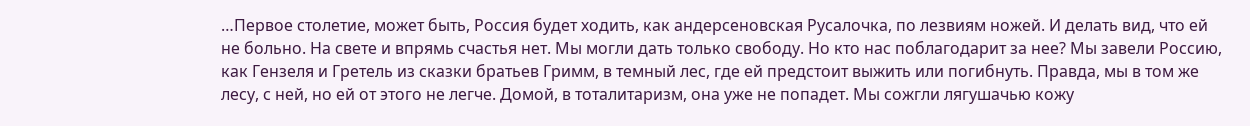…Первое столетие, может быть, Россия будет ходить, как андерсеновская Русалочка, по лезвиям ножей. И делать вид, что ей не больно. На свете и впрямь счастья нет. Мы могли дать только свободу. Но кто нас поблагодарит за нее? Мы завели Россию, как Гензеля и Гретель из сказки братьев Гримм, в темный лес, где ей предстоит выжить или погибнуть. Правда, мы в том же лесу, с ней, но ей от этого не легче. Домой, в тоталитаризм, она уже не попадет. Мы сожгли лягушачью кожу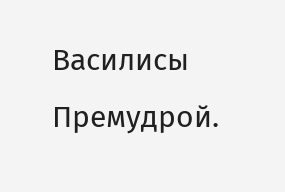Василисы Премудрой.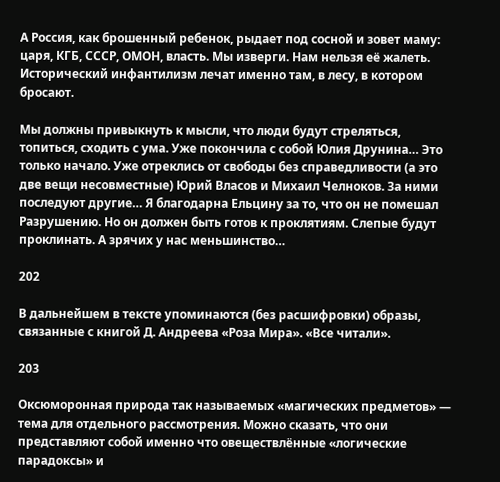А Россия, как брошенный ребенок, рыдает под сосной и зовет маму: царя, КГБ, СССР, ОМОН, власть. Мы изверги. Нам нельзя её жалеть. Исторический инфантилизм лечат именно там, в лесу, в котором бросают.

Мы должны привыкнуть к мысли, что люди будут стреляться, топиться, сходить с ума. Уже покончила с собой Юлия Друнина… Это только начало. Уже отреклись от свободы без справедливости (а это две вещи несовместные) Юрий Власов и Михаил Челноков. За ними последуют другие… Я благодарна Ельцину за то, что он не помешал Разрушению. Но он должен быть готов к проклятиям. Слепые будут проклинать. А зрячих у нас меньшинство…

202

В дальнейшем в тексте упоминаются (без расшифровки) образы, связанные с книгой Д. Андреева «Роза Мира». «Все читали».

203

Оксюморонная природа так называемых «магических предметов» — тема для отдельного рассмотрения. Можно сказать, что они представляют собой именно что овеществлённые «логические парадоксы» и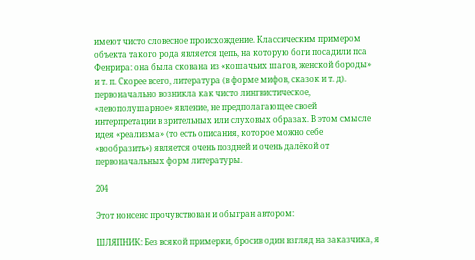имеют чисто словесное происхождение. Классическим примером объекта такого рода является цепь, на которую боги посадили пса Фенрира: она была скована из «кошачьих шагов, женской бороды» и т. п. Скорее всего, литература (в форме мифов, сказок и т. д). первоначально возникла как чисто лингвистическое, «левополушарное» явление, не предполагающее своей интерпретации в зрительных или слуховых образах. В этом смысле идея «реализма» (то есть описания, которое можно себе «вообразить») является очень поздней и очень далёкой от первоначальных форм литературы.

204

Этот нонсенс прочувствован и обыгран автором:

ШЛЯПНИК: Без всякой примерки, бросив один взгляд на заказчика, я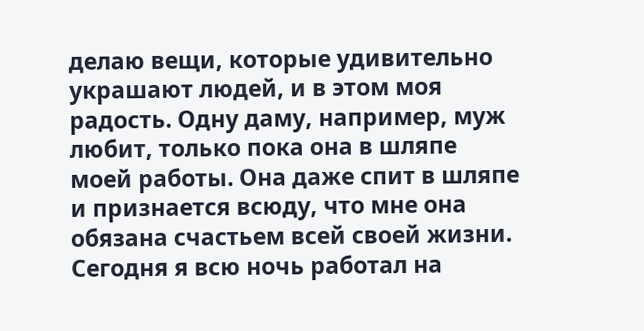делаю вещи, которые удивительно украшают людей, и в этом моя радость. Одну даму, например, муж любит, только пока она в шляпе моей работы. Она даже спит в шляпе и признается всюду, что мне она обязана счастьем всей своей жизни. Сегодня я всю ночь работал на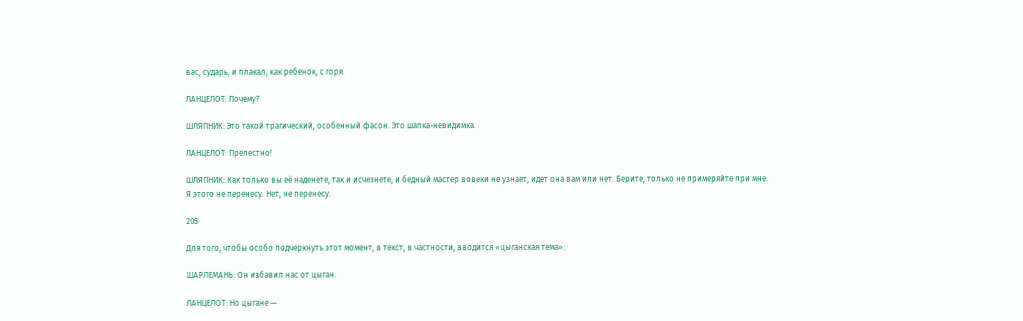вас, сударь, и плакал, как ребенок, с горя.

ЛАНЦЕЛОТ: Почему?

ШЛЯПНИК: Это такой трагический, особенный фасон. Это шапка-невидимка.

ЛАНЦЕЛОТ: Прелестно!

ШЛЯПНИК: Как только вы её наденете, так и исчезнете, и бедный мастер вовеки не узнает, идет она вам или нет. Берите, только не примеряйте при мне. Я этого не перенесу. Нет, не перенесу.

205

Для того, чтобы особо подчеркнуть этот момент, в текст, в частности, вводится «цыганская тема»:

ШАРЛЕМАНЬ: Он избавил нас от цыган.

ЛАНЦЕЛОТ: Но цыгане —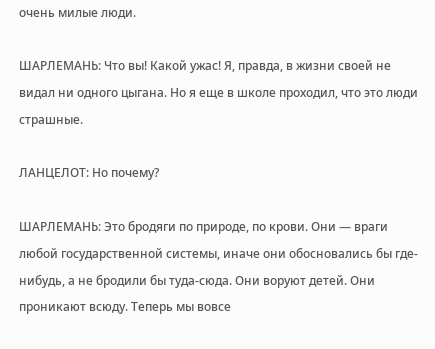очень милые люди.

ШАРЛЕМАНЬ: Что вы! Какой ужас! Я, правда, в жизни своей не видал ни одного цыгана. Но я еще в школе проходил, что это люди страшные.

ЛАНЦЕЛОТ: Но почему?

ШАРЛЕМАНЬ: Это бродяги по природе, по крови. Они — враги любой государственной системы, иначе они обосновались бы где-нибудь, а не бродили бы туда-сюда. Они воруют детей. Они проникают всюду. Теперь мы вовсе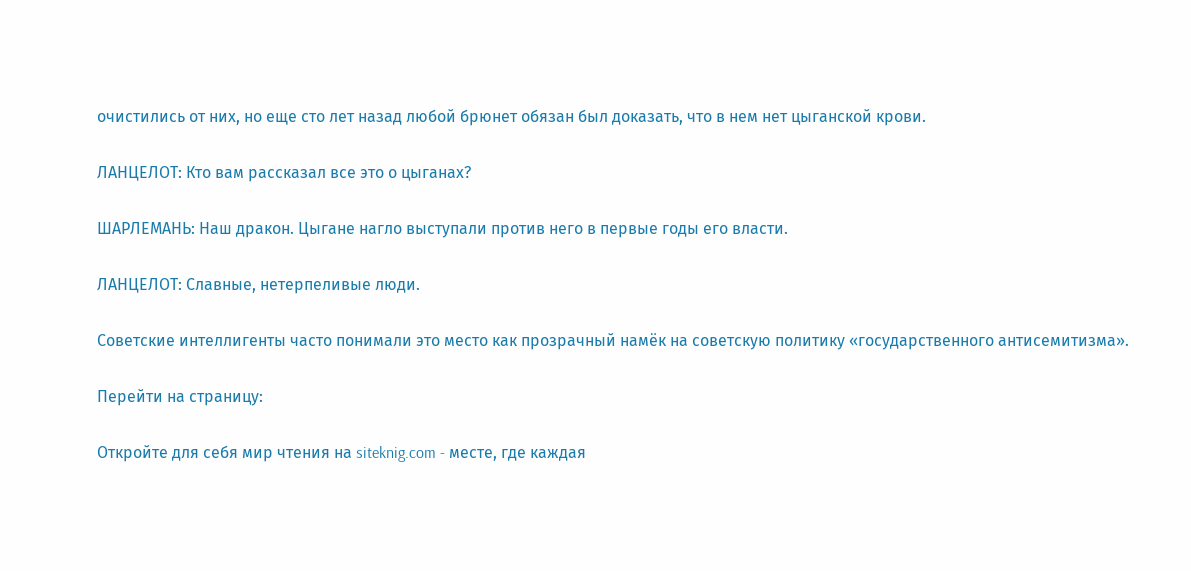очистились от них, но еще сто лет назад любой брюнет обязан был доказать, что в нем нет цыганской крови.

ЛАНЦЕЛОТ: Кто вам рассказал все это о цыганах?

ШАРЛЕМАНЬ: Наш дракон. Цыгане нагло выступали против него в первые годы его власти.

ЛАНЦЕЛОТ: Славные, нетерпеливые люди.

Советские интеллигенты часто понимали это место как прозрачный намёк на советскую политику «государственного антисемитизма».

Перейти на страницу:

Откройте для себя мир чтения на siteknig.com - месте, где каждая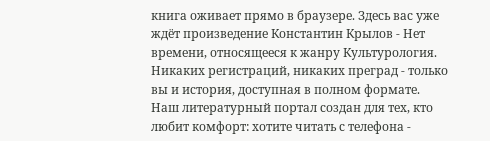книга оживает прямо в браузере. Здесь вас уже ждёт произведение Константин Крылов - Нет времени, относящееся к жанру Культурология. Никаких регистраций, никаких преград - только вы и история, доступная в полном формате. Наш литературный портал создан для тех, кто любит комфорт: хотите читать с телефона -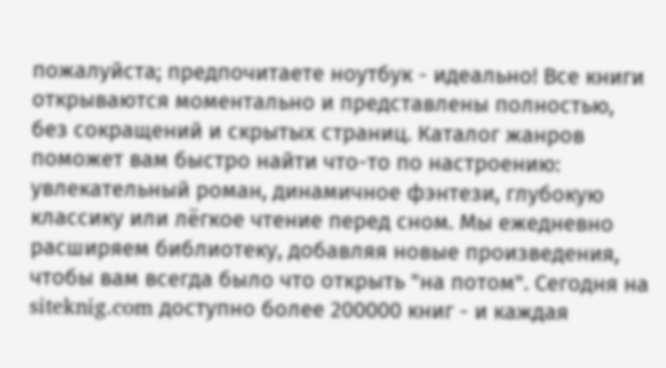пожалуйста; предпочитаете ноутбук - идеально! Все книги открываются моментально и представлены полностью, без сокращений и скрытых страниц. Каталог жанров поможет вам быстро найти что-то по настроению: увлекательный роман, динамичное фэнтези, глубокую классику или лёгкое чтение перед сном. Мы ежедневно расширяем библиотеку, добавляя новые произведения, чтобы вам всегда было что открыть "на потом". Сегодня на siteknig.com доступно более 200000 книг - и каждая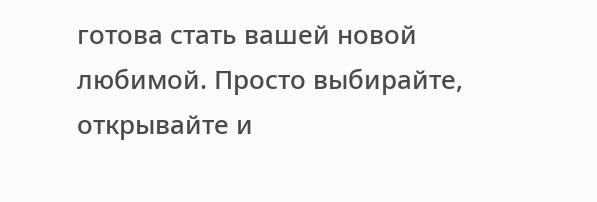готова стать вашей новой любимой. Просто выбирайте, открывайте и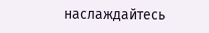наслаждайтесь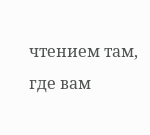чтением там, где вам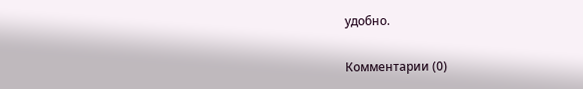удобно.

Комментарии (0)